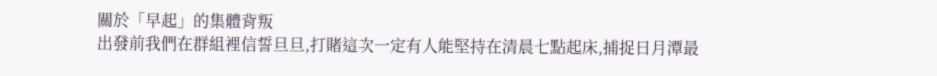關於「早起」的集體背叛
出發前我們在群組裡信誓旦旦,打賭這次一定有人能堅持在清晨七點起床,捕捉日月潭最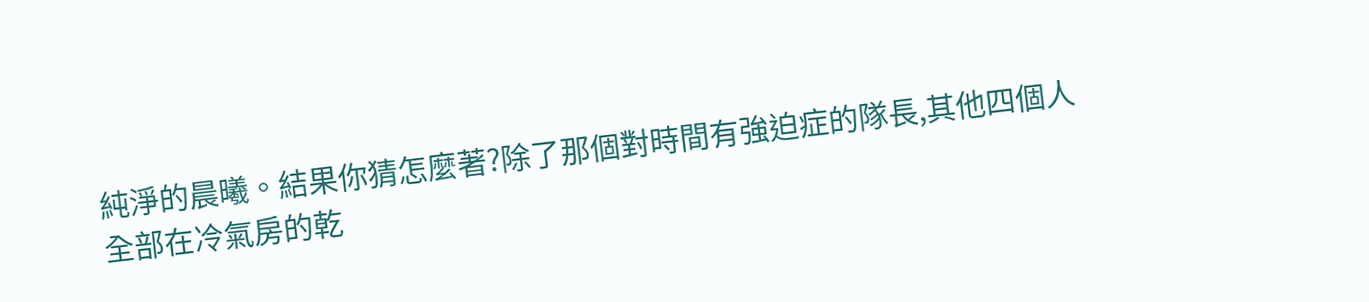純淨的晨曦。結果你猜怎麼著?除了那個對時間有強迫症的隊長,其他四個人全部在冷氣房的乾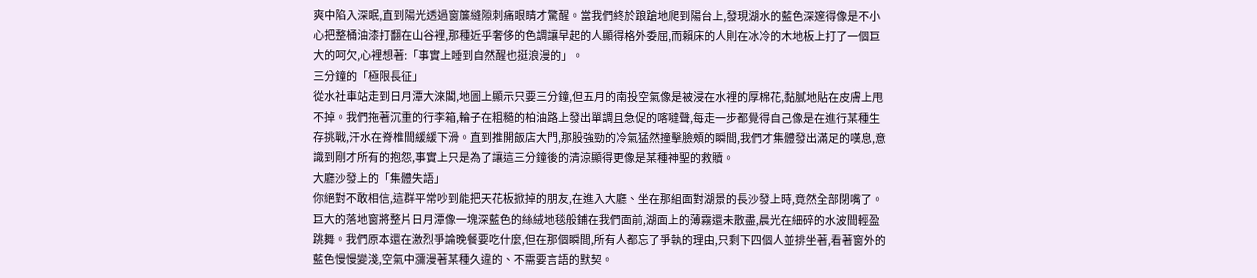爽中陷入深眠,直到陽光透過窗簾縫隙刺痛眼睛才驚醒。當我們終於踉蹌地爬到陽台上,發現湖水的藍色深邃得像是不小心把整桶油漆打翻在山谷裡,那種近乎奢侈的色調讓早起的人顯得格外委屈,而賴床的人則在冰冷的木地板上打了一個巨大的呵欠,心裡想著:「事實上睡到自然醒也挺浪漫的」。
三分鐘的「極限長征」
從水社車站走到日月潭大淶閣,地圖上顯示只要三分鐘,但五月的南投空氣像是被浸在水裡的厚棉花,黏膩地貼在皮膚上甩不掉。我們拖著沉重的行李箱,輪子在粗糙的柏油路上發出單調且急促的喀噠聲,每走一步都覺得自己像是在進行某種生存挑戰,汗水在脊椎間緩緩下滑。直到推開飯店大門,那股強勁的冷氣猛然撞擊臉頰的瞬間,我們才集體發出滿足的嘆息,意識到剛才所有的抱怨,事實上只是為了讓這三分鐘後的清涼顯得更像是某種神聖的救贖。
大廳沙發上的「集體失語」
你絕對不敢相信,這群平常吵到能把天花板掀掉的朋友,在進入大廳、坐在那組面對湖景的長沙發上時,竟然全部閉嘴了。巨大的落地窗將整片日月潭像一塊深藍色的絲絨地毯般鋪在我們面前,湖面上的薄霧還未散盡,晨光在細碎的水波間輕盈跳舞。我們原本還在激烈爭論晚餐要吃什麼,但在那個瞬間,所有人都忘了爭執的理由,只剩下四個人並排坐著,看著窗外的藍色慢慢變淺,空氣中瀰漫著某種久違的、不需要言語的默契。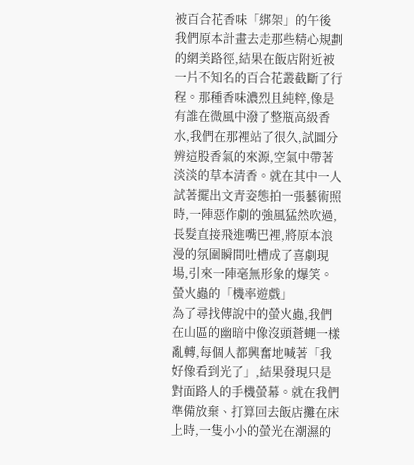被百合花香味「綁架」的午後
我們原本計畫去走那些精心規劃的網美路徑,結果在飯店附近被一片不知名的百合花叢截斷了行程。那種香味濃烈且純粹,像是有誰在微風中潑了整瓶高級香水,我們在那裡站了很久,試圖分辨這股香氣的來源,空氣中帶著淡淡的草本清香。就在其中一人試著擺出文青姿態拍一張藝術照時,一陣惡作劇的強風猛然吹過,長髮直接飛進嘴巴裡,將原本浪漫的氛圍瞬間吐槽成了喜劇現場,引來一陣毫無形象的爆笑。
螢火蟲的「機率遊戲」
為了尋找傳說中的螢火蟲,我們在山區的幽暗中像沒頭蒼蠅一樣亂轉,每個人都興奮地喊著「我好像看到光了」,結果發現只是對面路人的手機螢幕。就在我們準備放棄、打算回去飯店攤在床上時,一隻小小的螢光在潮濕的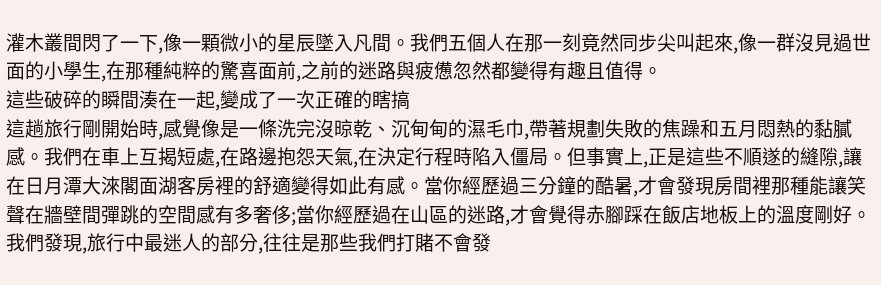灌木叢間閃了一下,像一顆微小的星辰墜入凡間。我們五個人在那一刻竟然同步尖叫起來,像一群沒見過世面的小學生,在那種純粹的驚喜面前,之前的迷路與疲憊忽然都變得有趣且值得。
這些破碎的瞬間湊在一起,變成了一次正確的瞎搞
這趟旅行剛開始時,感覺像是一條洗完沒晾乾、沉甸甸的濕毛巾,帶著規劃失敗的焦躁和五月悶熱的黏膩感。我們在車上互揭短處,在路邊抱怨天氣,在決定行程時陷入僵局。但事實上,正是這些不順遂的縫隙,讓在日月潭大淶閣面湖客房裡的舒適變得如此有感。當你經歷過三分鐘的酷暑,才會發現房間裡那種能讓笑聲在牆壁間彈跳的空間感有多奢侈;當你經歷過在山區的迷路,才會覺得赤腳踩在飯店地板上的溫度剛好。我們發現,旅行中最迷人的部分,往往是那些我們打賭不會發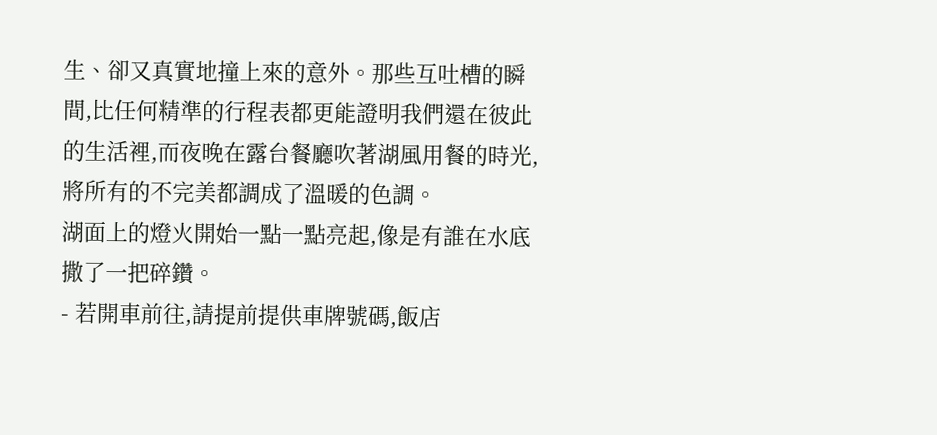生、卻又真實地撞上來的意外。那些互吐槽的瞬間,比任何精準的行程表都更能證明我們還在彼此的生活裡,而夜晚在露台餐廳吹著湖風用餐的時光,將所有的不完美都調成了溫暖的色調。
湖面上的燈火開始一點一點亮起,像是有誰在水底撒了一把碎鑽。
- 若開車前往,請提前提供車牌號碼,飯店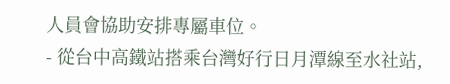人員會協助安排專屬車位。
- 從台中高鐵站搭乘台灣好行日月潭線至水社站,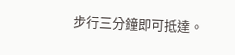步行三分鐘即可抵達。